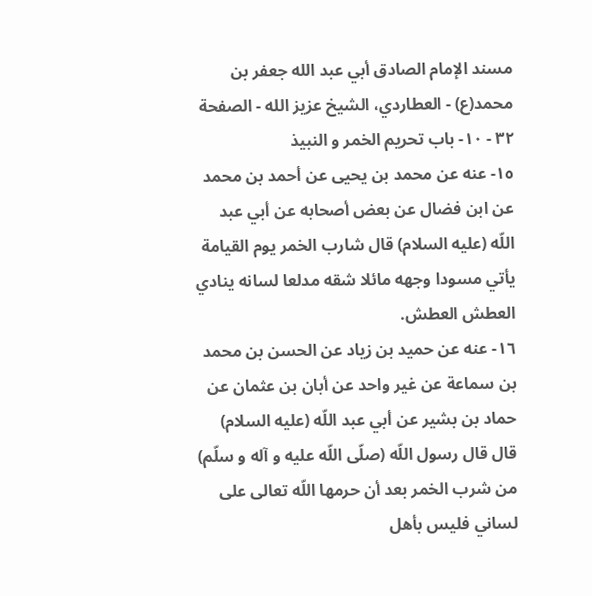مسند الإمام الصادق أبي عبد الله جعفر بن محمد(ع) - العطاردي، الشيخ عزيز الله - الصفحة ٣٢ - ١٠- باب تحريم الخمر و النبيذ
١٥- عنه عن محمد بن يحيى عن أحمد بن محمد عن ابن فضال عن بعض أصحابه عن أبي عبد اللّه (عليه السلام) قال شارب الخمر يوم القيامة يأتي مسودا وجهه مائلا شقه مدلعا لسانه ينادي العطش العطش.
١٦- عنه عن حميد بن زياد عن الحسن بن محمد بن سماعة عن غير واحد عن أبان بن عثمان عن حماد بن بشير عن أبي عبد اللّه (عليه السلام) قال قال رسول اللّه (صلّى اللّه عليه و آله و سلّم) من شرب الخمر بعد أن حرمها اللّه تعالى على لساني فليس بأهل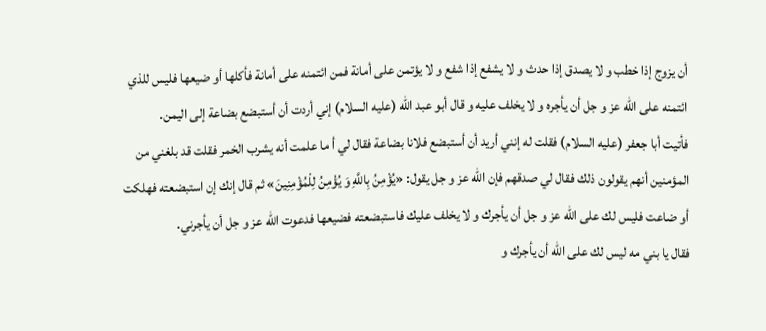أن يزوج إذا خطب و لا يصدق إذا حدث و لا يشفع إذا شفع و لا يؤتمن على أمانة فمن ائتمنه على أمانة فأكلها أو ضيعها فليس للذي ائتمنه على اللّه عز و جل أن يأجره و لا يخلف عليه و قال أبو عبد اللّه (عليه السلام) إني أردت أن أستبضع بضاعة إلى اليمن.
فأتيت أبا جعفر (عليه السلام) فقلت له إنني أريد أن أستبضع فلانا بضاعة فقال لي أ ما علمت أنه يشرب الخمر فقلت قد بلغني من المؤمنين أنهم يقولون ذلك فقال لي صدقهم فإن اللّه عز و جل يقول: «يُؤْمِنُ بِاللَّهِ وَ يُؤْمِنُ لِلْمُؤْمِنِينَ» ثم قال إنك إن استبضعته فهلكت أو ضاعت فليس لك على اللّه عز و جل أن يأجرك و لا يخلف عليك فاستبضعته فضيعها فدعوت اللّه عز و جل أن يأجرني.
فقال يا بني مه ليس لك على اللّه أن يأجرك و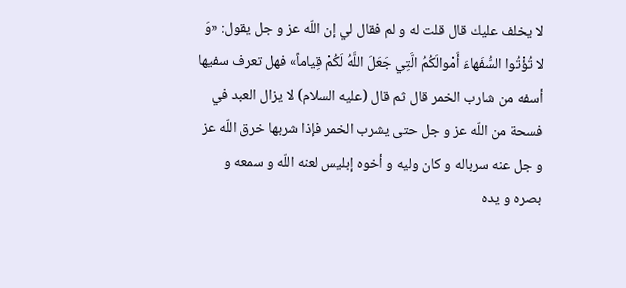لا يخلف عليك قال قلت له و لم فقال لي إن اللّه عز و جل يقول: «وَ لا تُؤْتُوا السُّفَهاءَ أَمْوالَكُمُ الَّتِي جَعَلَ اللَّهُ لَكُمْ قِياماً» فهل تعرف سفيها أسفه من شارب الخمر قال ثم قال (عليه السلام) لا يزال العبد في فسحة من اللّه عز و جل حتى يشرب الخمر فإذا شربها خرق اللّه عز و جل عنه سرباله و كان وليه و أخوه إبليس لعنه اللّه و سمعه و بصره و يده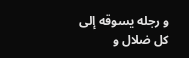و رجله يسوقه إلى كل ضلال و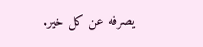يصرفه عن كل خير.